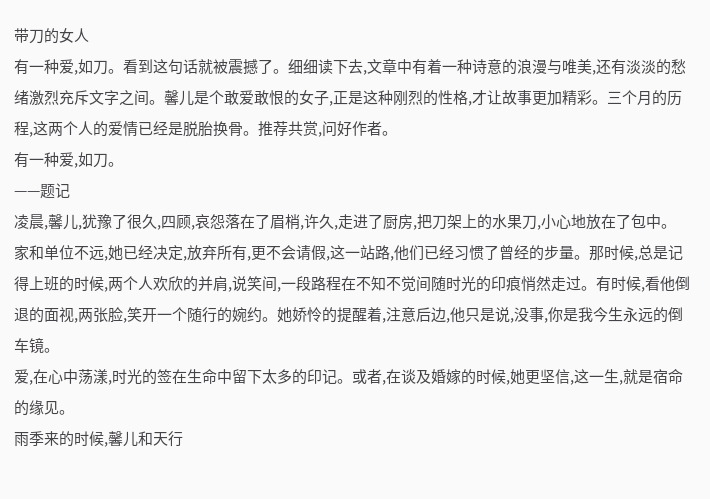带刀的女人
有一种爱,如刀。看到这句话就被震撼了。细细读下去,文章中有着一种诗意的浪漫与唯美,还有淡淡的愁绪激烈充斥文字之间。馨儿是个敢爱敢恨的女子,正是这种刚烈的性格,才让故事更加精彩。三个月的历程,这两个人的爱情已经是脱胎换骨。推荐共赏,问好作者。
有一种爱,如刀。
——题记
凌晨,馨儿,犹豫了很久,四顾,哀怨落在了眉梢,许久,走进了厨房,把刀架上的水果刀,小心地放在了包中。
家和单位不远,她已经决定,放弃所有,更不会请假,这一站路,他们已经习惯了曾经的步量。那时候,总是记得上班的时候,两个人欢欣的并肩,说笑间,一段路程在不知不觉间随时光的印痕悄然走过。有时候,看他倒退的面视,两张脸,笑开一个随行的婉约。她娇怜的提醒着,注意后边,他只是说,没事,你是我今生永远的倒车镜。
爱,在心中荡漾,时光的签在生命中留下太多的印记。或者,在谈及婚嫁的时候,她更坚信,这一生,就是宿命的缘见。
雨季来的时候,馨儿和天行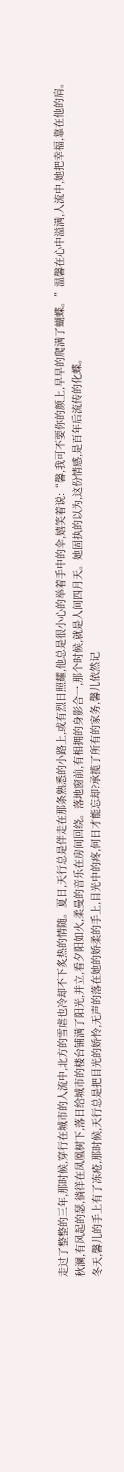走过了整整的三年,那时候,穿行在城市的人流中,北方的雪虐也冷却不下炙热的情随。夏日,天行总是伴走在那条熟悉的小路上,或有烈日照耀,他总是很小心的举着手中的伞,嬉笑着说:“馨,我可不要你的颜上,早早的爬满了蝴蝶。”温馨在心中溢满,人流中,她把幸福,靠在他的肩。
秋澜,有风起的瑟,徜徉在凤凰树下,落日给城市的楼台铺满了阳光,并立,看夕阳如火,柔曼的音乐在房间回绕。落地窗前,有相拥的身影合一,那个时候,就是人间四月天。她固执的以为,这份情感,是百年后流传的化蝶。
冬天,馨儿的手上有了冻疮,那时候,天行总是把目光的娇怜,无声的落在她的娇柔的手上,目光中的疼,何日才能忘却?承揽了所有的家务,馨儿依然记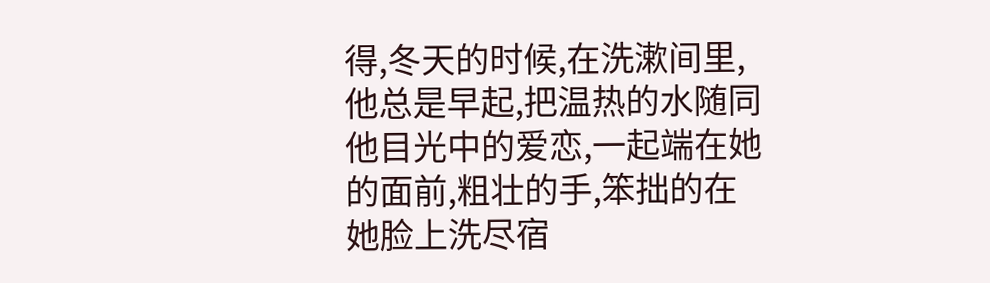得,冬天的时候,在洗漱间里,他总是早起,把温热的水随同他目光中的爱恋,一起端在她的面前,粗壮的手,笨拙的在她脸上洗尽宿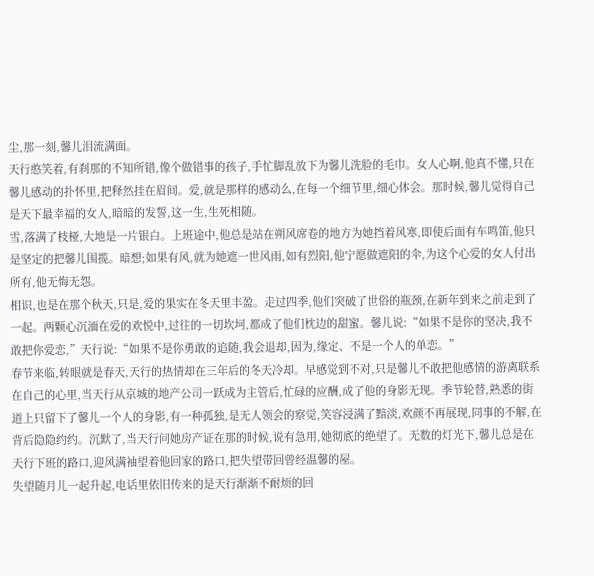尘,那一刻,馨儿泪流满面。
天行憨笑着,有刹那的不知所错,像个做错事的孩子,手忙脚乱放下为馨儿洗脸的毛巾。女人心啊,他真不懂,只在馨儿感动的扑怀里,把释然挂在眉间。爱,就是那样的感动么,在每一个细节里,细心体会。那时候,馨儿觉得自己是天下最幸福的女人,暗暗的发誓,这一生,生死相随。
雪,落满了枝桠,大地是一片银白。上班途中,他总是站在朔风席卷的地方为她挡着风寒,即使后面有车鸣笛,他只是坚定的把馨儿围揽。暗想;如果有风,就为她遮一世风雨,如有烈阳,他宁愿做遮阳的伞,为这个心爱的女人付出所有,他无悔无怨。
相识,也是在那个秋天,只是,爱的果实在冬天里丰盈。走过四季,他们突破了世俗的瓶颈,在新年到来之前走到了一起。两颗心沉湎在爱的欢悦中,过往的一切坎坷,都成了他们枕边的甜蜜。馨儿说:“如果不是你的坚决,我不敢把你爱恋,”天行说:“如果不是你勇敢的追随,我会退却,因为,缘定、不是一个人的单恋。”
春节来临,转眼就是春天,天行的热情却在三年后的冬天冷却。早感觉到不对,只是馨儿不敢把他感情的游离联系在自己的心里,当天行从京城的地产公司一跃成为主管后,忙碌的应酬,成了他的身影无现。季节轮替,熟悉的街道上只留下了馨儿一个人的身影,有一种孤独,是无人领会的察觉,笑容浸满了黯淡,欢颜不再展现,同事的不解,在背后隐隐约约。沉默了,当天行问她房产证在那的时候,说有急用,她彻底的绝望了。无数的灯光下,馨儿总是在天行下班的路口,迎风满袖望着他回家的路口,把失望带回曾经温馨的屋。
失望随月儿一起升起,电话里依旧传来的是天行渐渐不耐烦的回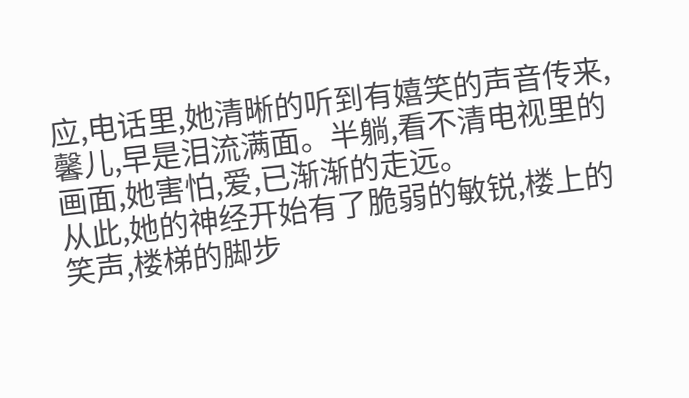应,电话里,她清晰的听到有嬉笑的声音传来,馨儿,早是泪流满面。半躺,看不清电视里的画面,她害怕,爱,已渐渐的走远。
从此,她的神经开始有了脆弱的敏锐,楼上的笑声,楼梯的脚步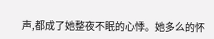声,都成了她整夜不眠的心悸。她多么的怀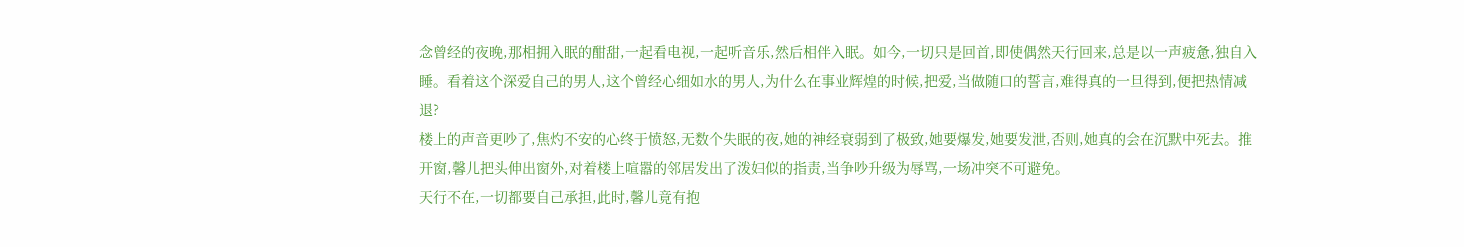念曾经的夜晚,那相拥入眠的酣甜,一起看电视,一起听音乐,然后相伴入眠。如今,一切只是回首,即使偶然天行回来,总是以一声疲惫,独自入睡。看着这个深爱自己的男人,这个曾经心细如水的男人,为什么在事业辉煌的时候,把爱,当做随口的誓言,难得真的一旦得到,便把热情减退?
楼上的声音更吵了,焦灼不安的心终于愤怒,无数个失眠的夜,她的神经衰弱到了极致,她要爆发,她要发泄,否则,她真的会在沉默中死去。推开窗,馨儿把头伸出窗外,对着楼上喧嚣的邻居发出了泼妇似的指责,当争吵升级为辱骂,一场冲突不可避免。
天行不在,一切都要自己承担,此时,馨儿竟有抱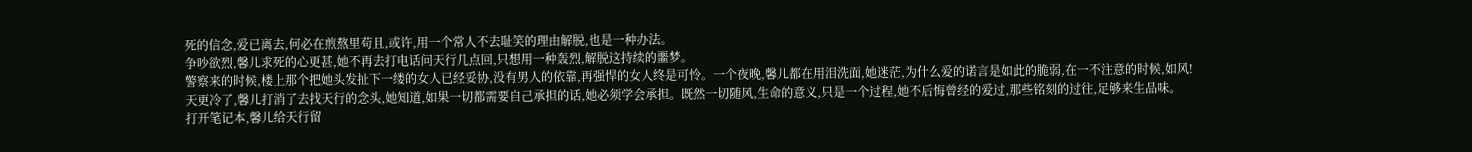死的信念,爱已离去,何必在煎熬里苟且,或许,用一个常人不去耻笑的理由解脱,也是一种办法。
争吵欲烈,馨儿求死的心更甚,她不再去打电话问天行几点回,只想用一种轰烈,解脱这持续的噩梦。
警察来的时候,楼上那个把她头发扯下一缕的女人已经妥协,没有男人的依靠,再强悍的女人终是可怜。一个夜晚,馨儿都在用泪洗面,她迷茫,为什么爱的诺言是如此的脆弱,在一不注意的时候,如风!
天更冷了,馨儿打消了去找天行的念头,她知道,如果一切都需要自己承担的话,她必须学会承担。既然一切随风,生命的意义,只是一个过程,她不后悔曾经的爱过,那些铭刻的过往,足够来生品味。
打开笔记本,馨儿给天行留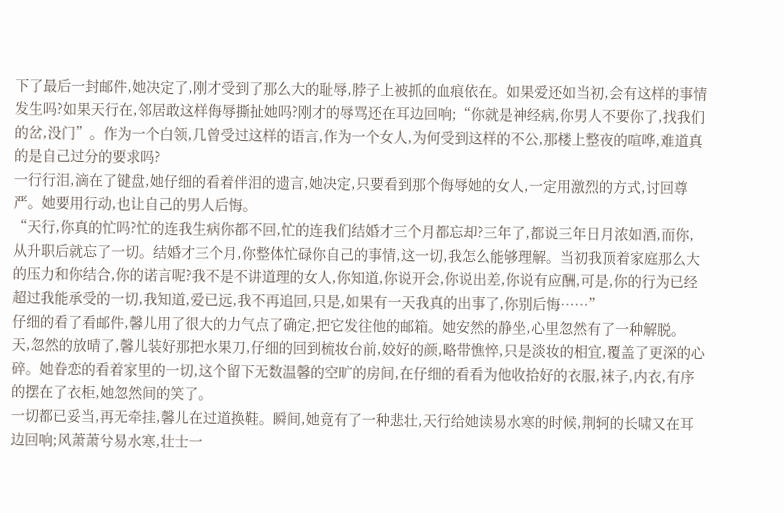下了最后一封邮件,她决定了,刚才受到了那么大的耻辱,脖子上被抓的血痕依在。如果爱还如当初,会有这样的事情发生吗?如果天行在,邻居敢这样侮辱撕扯她吗?刚才的辱骂还在耳边回响;“你就是神经病,你男人不要你了,找我们的岔,没门”。作为一个白领,几曾受过这样的语言,作为一个女人,为何受到这样的不公,那楼上整夜的喧哗,难道真的是自己过分的要求吗?
一行行泪,滴在了键盘,她仔细的看着伴泪的遗言,她决定,只要看到那个侮辱她的女人,一定用激烈的方式,讨回尊严。她要用行动,也让自己的男人后悔。
“天行,你真的忙吗?忙的连我生病你都不回,忙的连我们结婚才三个月都忘却?三年了,都说三年日月浓如酒,而你,从升职后就忘了一切。结婚才三个月,你整体忙碌你自己的事情,这一切,我怎么能够理解。当初我顶着家庭那么大的压力和你结合,你的诺言呢?我不是不讲道理的女人,你知道,你说开会,你说出差,你说有应酬,可是,你的行为已经超过我能承受的一切,我知道,爱已远,我不再追回,只是,如果有一天我真的出事了,你别后悔……”
仔细的看了看邮件,馨儿用了很大的力气点了确定,把它发往他的邮箱。她安然的静坐,心里忽然有了一种解脱。
天,忽然的放晴了,馨儿装好那把水果刀,仔细的回到梳妆台前,姣好的颜,略带憔悴,只是淡妆的相宜,覆盖了更深的心碎。她眷恋的看着家里的一切,这个留下无数温馨的空旷的房间,在仔细的看看为他收拾好的衣服,袜子,内衣,有序的摆在了衣柜,她忽然间的笑了。
一切都已妥当,再无牵挂,馨儿在过道换鞋。瞬间,她竟有了一种悲壮,天行给她读易水寒的时候,荆轲的长啸又在耳边回响;风萧萧兮易水寒,壮士一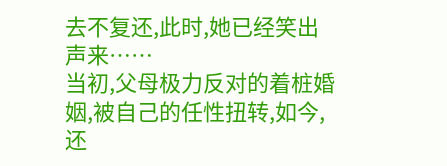去不复还,此时,她已经笑出声来……
当初,父母极力反对的着桩婚姻,被自己的任性扭转,如今,还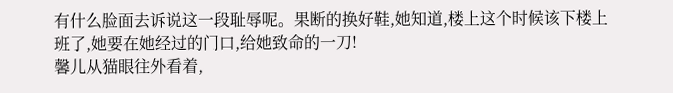有什么脸面去诉说这一段耻辱呢。果断的换好鞋,她知道,楼上这个时候该下楼上班了,她要在她经过的门口,给她致命的一刀!
馨儿从猫眼往外看着,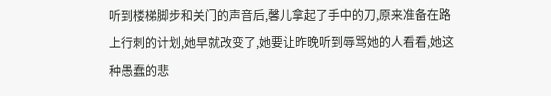听到楼梯脚步和关门的声音后,馨儿拿起了手中的刀,原来准备在路上行刺的计划,她早就改变了,她要让昨晚听到辱骂她的人看看,她这种愚蠢的悲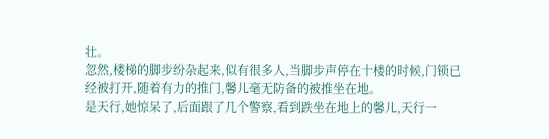壮。
忽然,楼梯的脚步纷杂起来,似有很多人,当脚步声停在十楼的时候,门锁已经被打开,随着有力的推门,馨儿毫无防备的被推坐在地。
是天行,她惊呆了,后面跟了几个警察,看到跌坐在地上的馨儿,天行一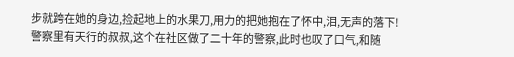步就跨在她的身边,捡起地上的水果刀,用力的把她抱在了怀中,泪,无声的落下!
警察里有天行的叔叔,这个在社区做了二十年的警察,此时也叹了口气,和随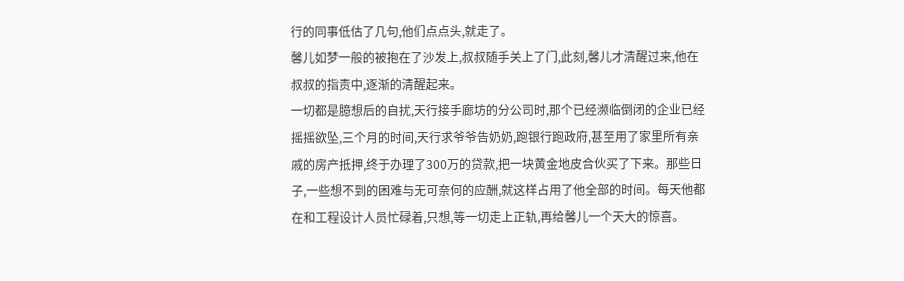行的同事低估了几句,他们点点头,就走了。
馨儿如梦一般的被抱在了沙发上,叔叔随手关上了门,此刻,馨儿才清醒过来,他在叔叔的指责中,逐渐的清醒起来。
一切都是臆想后的自扰,天行接手廊坊的分公司时,那个已经濒临倒闭的企业已经摇摇欲坠,三个月的时间,天行求爷爷告奶奶,跑银行跑政府,甚至用了家里所有亲戚的房产抵押,终于办理了300万的贷款,把一块黄金地皮合伙买了下来。那些日子,一些想不到的困难与无可奈何的应酬,就这样占用了他全部的时间。每天他都在和工程设计人员忙碌着,只想,等一切走上正轨,再给馨儿一个天大的惊喜。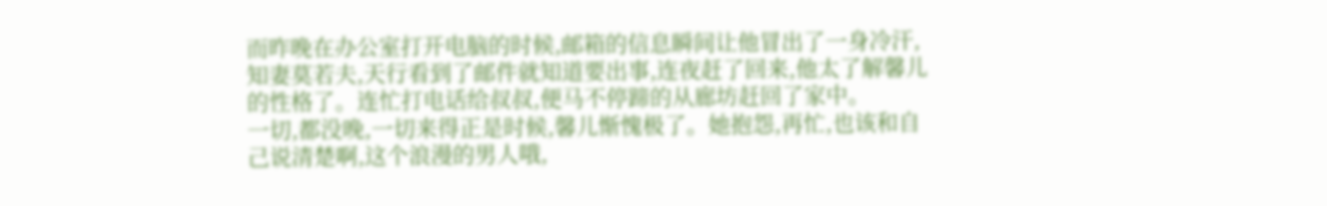而昨晚在办公室打开电脑的时候,邮箱的信息瞬间让他冒出了一身冷汗,知妻莫若夫,天行看到了邮件就知道要出事,连夜赶了回来,他太了解馨儿的性格了。连忙打电话给叔叔,便马不停蹄的从廊坊赶回了家中。
一切,都没晚,一切来得正是时候,馨儿惭愧极了。她抱怨,再忙,也该和自己说清楚啊,这个浪漫的男人哦,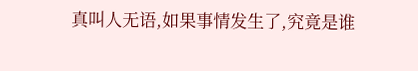真叫人无语,如果事情发生了,究竟是谁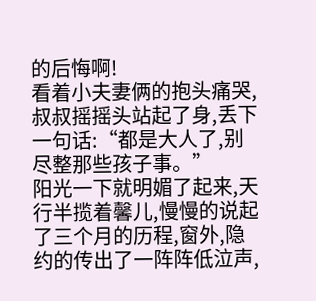的后悔啊!
看着小夫妻俩的抱头痛哭,叔叔摇摇头站起了身,丢下一句话:“都是大人了,别尽整那些孩子事。”
阳光一下就明媚了起来,天行半揽着馨儿,慢慢的说起了三个月的历程,窗外,隐约的传出了一阵阵低泣声,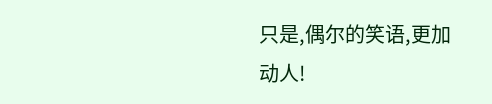只是,偶尔的笑语,更加动人!